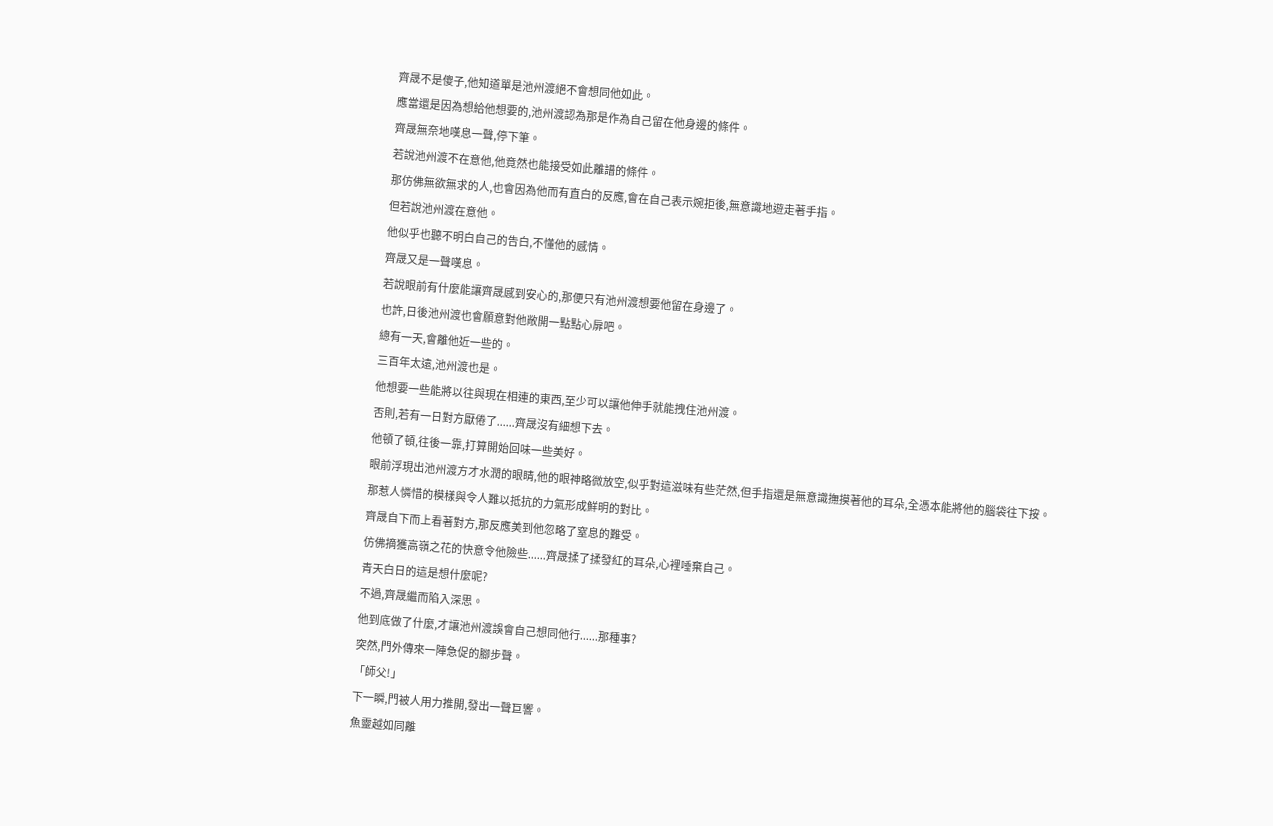齊晟不是傻子,他知道單是池州渡絕不會想同他如此。
應當還是因為想給他想要的,池州渡認為那是作為自己留在他身邊的條件。
齊晟無奈地嘆息一聲,停下筆。
若說池州渡不在意他,他竟然也能接受如此離譜的條件。
那仿佛無欲無求的人,也會因為他而有直白的反應,會在自己表示婉拒後,無意識地遊走著手指。
但若說池州渡在意他。
他似乎也聽不明白自己的告白,不懂他的感情。
齊晟又是一聲嘆息。
若說眼前有什麼能讓齊晟感到安心的,那便只有池州渡想要他留在身邊了。
也許,日後池州渡也會願意對他敞開一點點心扉吧。
總有一天,會離他近一些的。
三百年太遠,池州渡也是。
他想要一些能將以往與現在相連的東西,至少可以讓他伸手就能拽住池州渡。
否則,若有一日對方厭倦了......齊晟沒有細想下去。
他頓了頓,往後一靠,打算開始回味一些美好。
眼前浮現出池州渡方才水潤的眼睛,他的眼神略微放空,似乎對這滋味有些茫然,但手指還是無意識撫摸著他的耳朵,全憑本能將他的腦袋往下按。
那惹人憐惜的模樣與令人難以抵抗的力氣形成鮮明的對比。
齊晟自下而上看著對方,那反應美到他忽略了窒息的難受。
仿佛摘獲高嶺之花的快意令他險些......齊晟揉了揉發紅的耳朵,心裡唾棄自己。
青天白日的這是想什麼呢?
不過,齊晟繼而陷入深思。
他到底做了什麼,才讓池州渡誤會自己想同他行......那種事?
突然,門外傳來一陣急促的腳步聲。
「師父!」
下一瞬,門被人用力推開,發出一聲巨響。
魚靈越如同離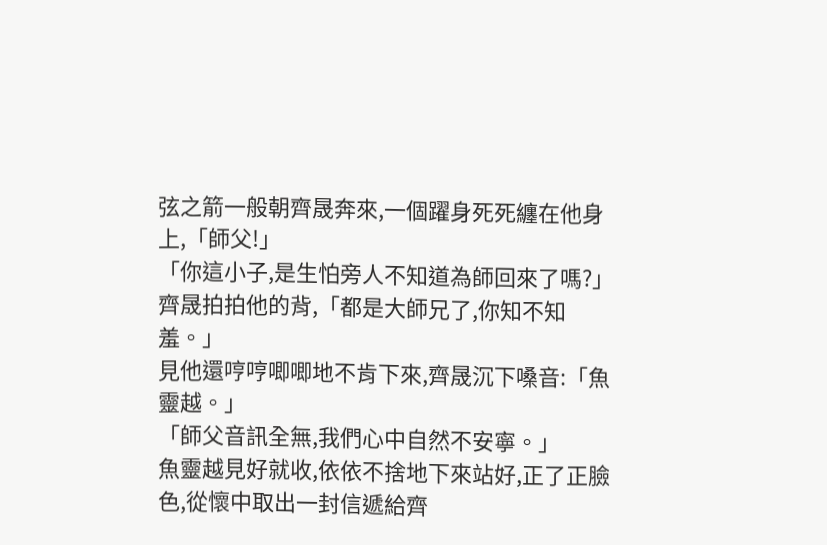弦之箭一般朝齊晟奔來,一個躍身死死纏在他身上,「師父!」
「你這小子,是生怕旁人不知道為師回來了嗎?」齊晟拍拍他的背,「都是大師兄了,你知不知羞。」
見他還哼哼唧唧地不肯下來,齊晟沉下嗓音:「魚靈越。」
「師父音訊全無,我們心中自然不安寧。」
魚靈越見好就收,依依不捨地下來站好,正了正臉色,從懷中取出一封信遞給齊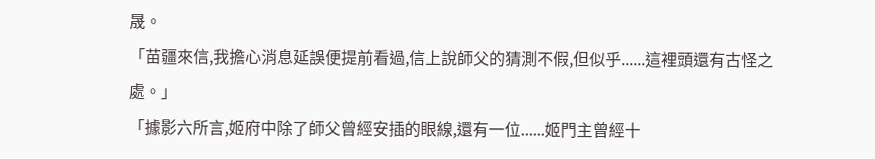晟。
「苗疆來信,我擔心消息延誤便提前看過,信上說師父的猜測不假,但似乎......這裡頭還有古怪之處。」
「據影六所言,姬府中除了師父曾經安插的眼線,還有一位......姬門主曾經十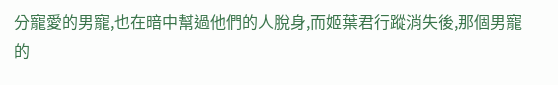分寵愛的男寵,也在暗中幫過他們的人脫身,而姬葉君行蹤消失後,那個男寵的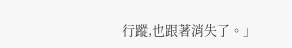行蹤,也跟著消失了。」